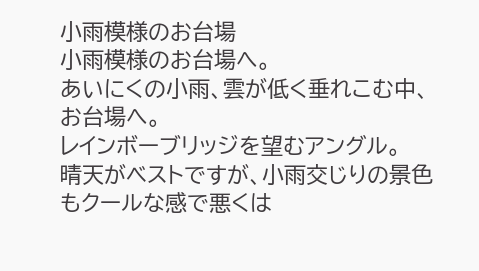小雨模様のお台場
小雨模様のお台場へ。
あいにくの小雨、雲が低く垂れこむ中、お台場へ。
レインボーブリッジを望むアングル。
晴天がベストですが、小雨交じりの景色もクールな感で悪くは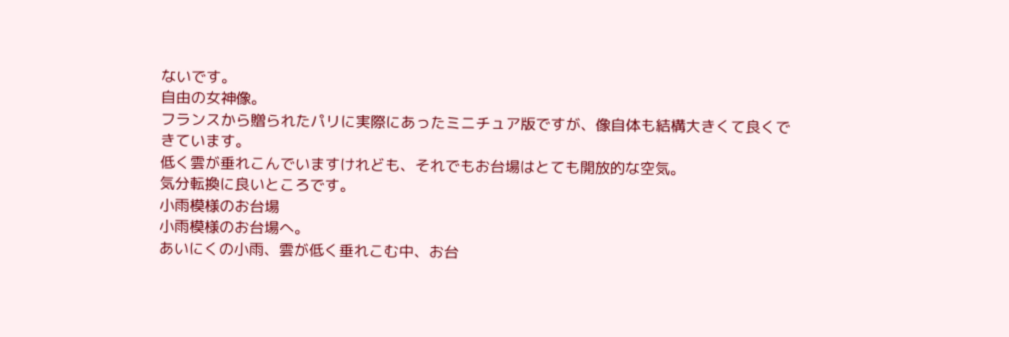ないです。
自由の女神像。
フランスから贈られたパリに実際にあったミニチュア版ですが、像自体も結構大きくて良くできています。
低く雲が垂れこんでいますけれども、それでもお台場はとても開放的な空気。
気分転換に良いところです。
小雨模様のお台場
小雨模様のお台場へ。
あいにくの小雨、雲が低く垂れこむ中、お台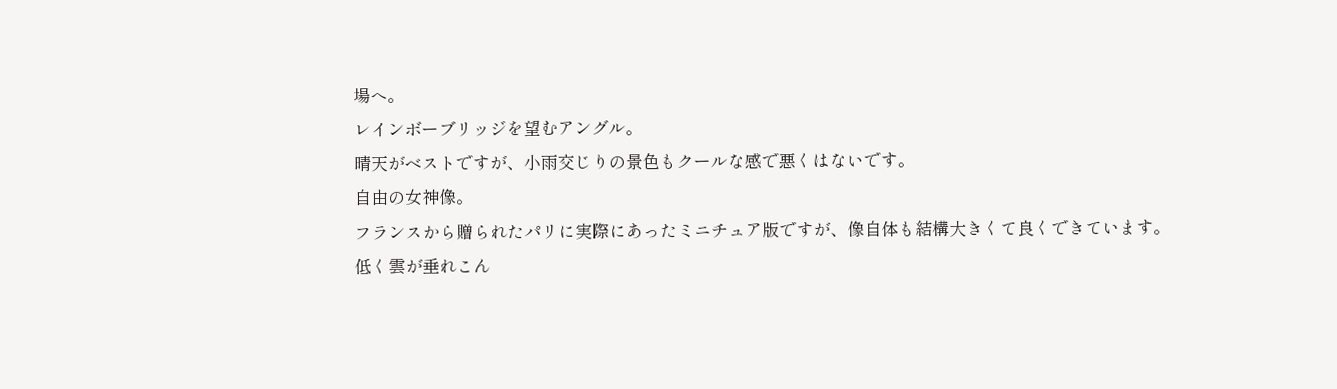場へ。
レインボーブリッジを望むアングル。
晴天がベストですが、小雨交じりの景色もクールな感で悪くはないです。
自由の女神像。
フランスから贈られたパリに実際にあったミニチュア版ですが、像自体も結構大きくて良くできています。
低く雲が垂れこん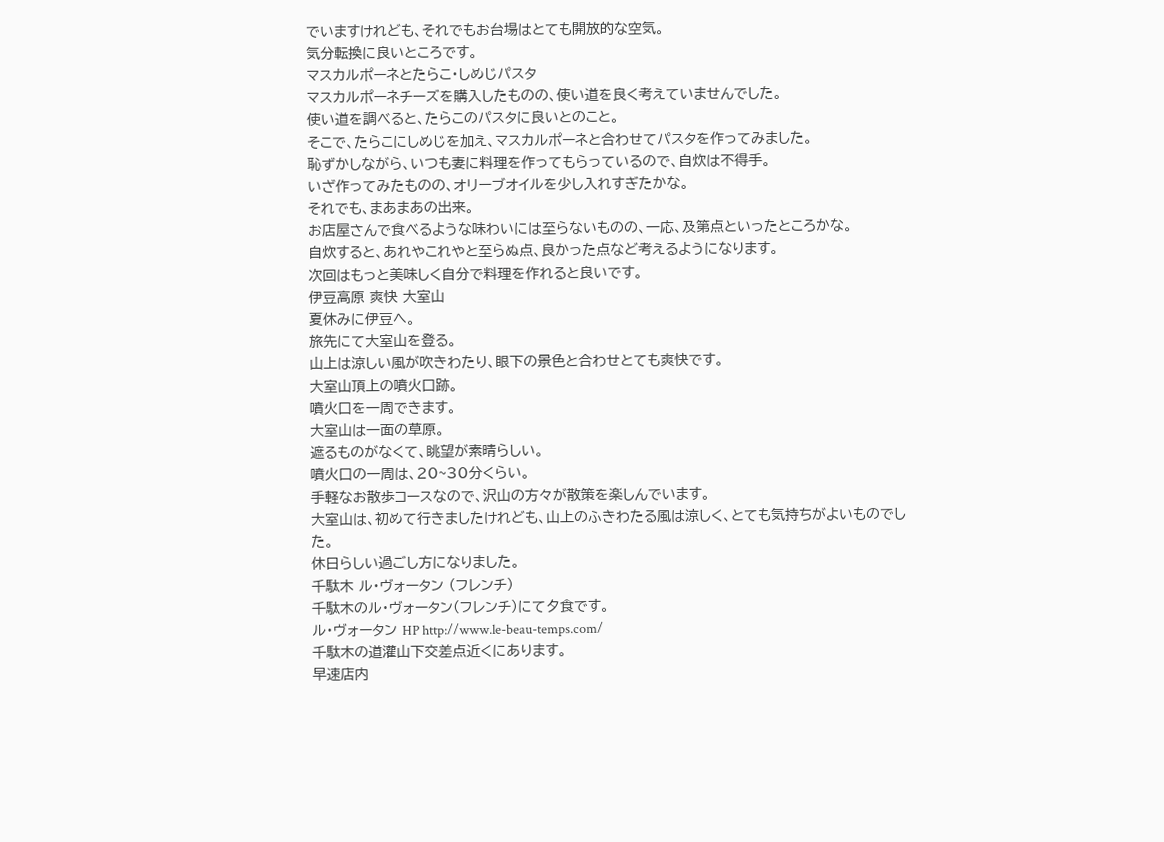でいますけれども、それでもお台場はとても開放的な空気。
気分転換に良いところです。
マスカルポーネとたらこ・しめじパスタ
マスカルポーネチーズを購入したものの、使い道を良く考えていませんでした。
使い道を調べると、たらこのパスタに良いとのこと。
そこで、たらこにしめじを加え、マスカルポーネと合わせてパスタを作ってみました。
恥ずかしながら、いつも妻に料理を作ってもらっているので、自炊は不得手。
いざ作ってみたものの、オリーブオイルを少し入れすぎたかな。
それでも、まあまあの出来。
お店屋さんで食べるような味わいには至らないものの、一応、及第点といったところかな。
自炊すると、あれやこれやと至らぬ点、良かった点など考えるようになります。
次回はもっと美味しく自分で料理を作れると良いです。
伊豆高原 爽快 大室山
夏休みに伊豆へ。
旅先にて大室山を登る。
山上は涼しい風が吹きわたり、眼下の景色と合わせとても爽快です。
大室山頂上の噴火口跡。
噴火口を一周できます。
大室山は一面の草原。
遮るものがなくて、眺望が素晴らしい。
噴火口の一周は、20~30分くらい。
手軽なお散歩コースなので、沢山の方々が散策を楽しんでいます。
大室山は、初めて行きましたけれども、山上のふきわたる風は涼しく、とても気持ちがよいものでした。
休日らしい過ごし方になりました。
千駄木 ル・ヴォータン (フレンチ)
千駄木のル・ヴォータン(フレンチ)にて夕食です。
ル・ヴォータン HP http://www.le-beau-temps.com/
千駄木の道灌山下交差点近くにあります。
早速店内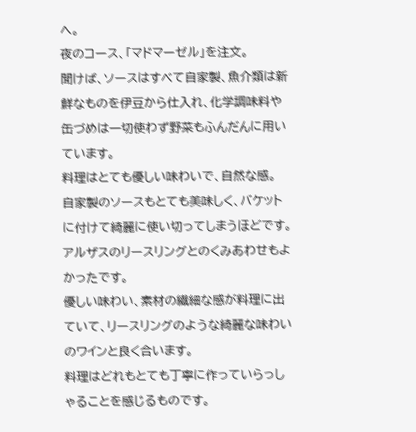へ。
夜のコース、「マドマーゼル」を注文。
聞けば、ソースはすべて自家製、魚介類は新鮮なものを伊豆から仕入れ、化学調味料や缶づめは一切使わず野菜もふんだんに用いています。
料理はとても優しい味わいで、自然な感。
自家製のソースもとても美味しく、バケットに付けて綺麗に使い切ってしまうほどです。
アルザスのリースリングとのくみあわせもよかったです。
優しい味わい、素材の繊細な感が料理に出ていて、リースリングのような綺麗な味わいのワインと良く合います。
料理はどれもとても丁寧に作っていらっしゃることを感じるものです。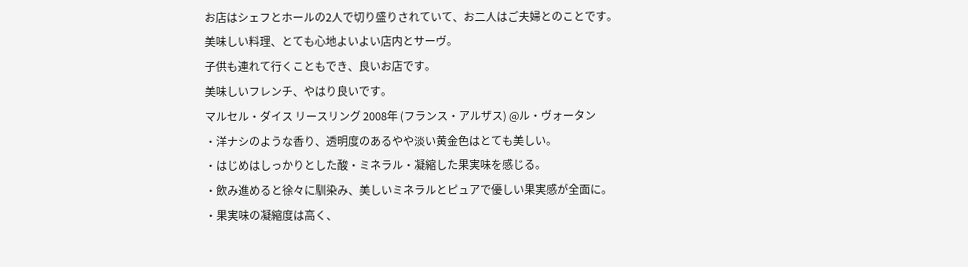お店はシェフとホールの2人で切り盛りされていて、お二人はご夫婦とのことです。
美味しい料理、とても心地よいよい店内とサーヴ。
子供も連れて行くこともでき、良いお店です。
美味しいフレンチ、やはり良いです。
マルセル・ダイス リースリング 2008年 (フランス・アルザス) @ル・ヴォータン
・洋ナシのような香り、透明度のあるやや淡い黄金色はとても美しい。
・はじめはしっかりとした酸・ミネラル・凝縮した果実味を感じる。
・飲み進めると徐々に馴染み、美しいミネラルとピュアで優しい果実感が全面に。
・果実味の凝縮度は高く、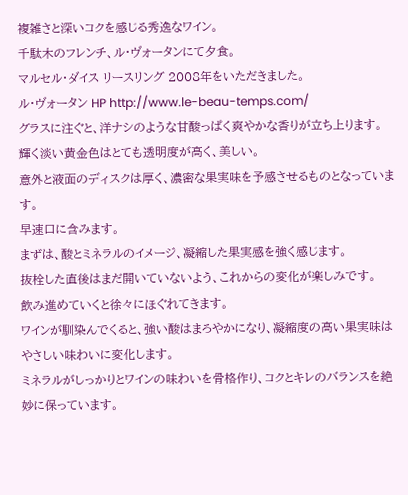複雑さと深いコクを感じる秀逸なワイン。
千駄木のフレンチ、ル・ヴォータンにて夕食。
マルセル・ダイス リースリング 2008年をいただきました。
ル・ヴォータン HP http://www.le-beau-temps.com/
グラスに注ぐと、洋ナシのような甘酸っぱく爽やかな香りが立ち上ります。
輝く淡い黄金色はとても透明度が高く、美しい。
意外と液面のディスクは厚く、濃密な果実味を予感させるものとなっています。
早速口に含みます。
まずは、酸とミネラルのイメージ、凝縮した果実感を強く感じます。
抜栓した直後はまだ開いていないよう、これからの変化が楽しみです。
飲み進めていくと徐々にほぐれてきます。
ワインが馴染んでくると、強い酸はまろやかになり、凝縮度の高い果実味はやさしい味わいに変化します。
ミネラルがしっかりとワインの味わいを骨格作り、コクとキレのバランスを絶妙に保っています。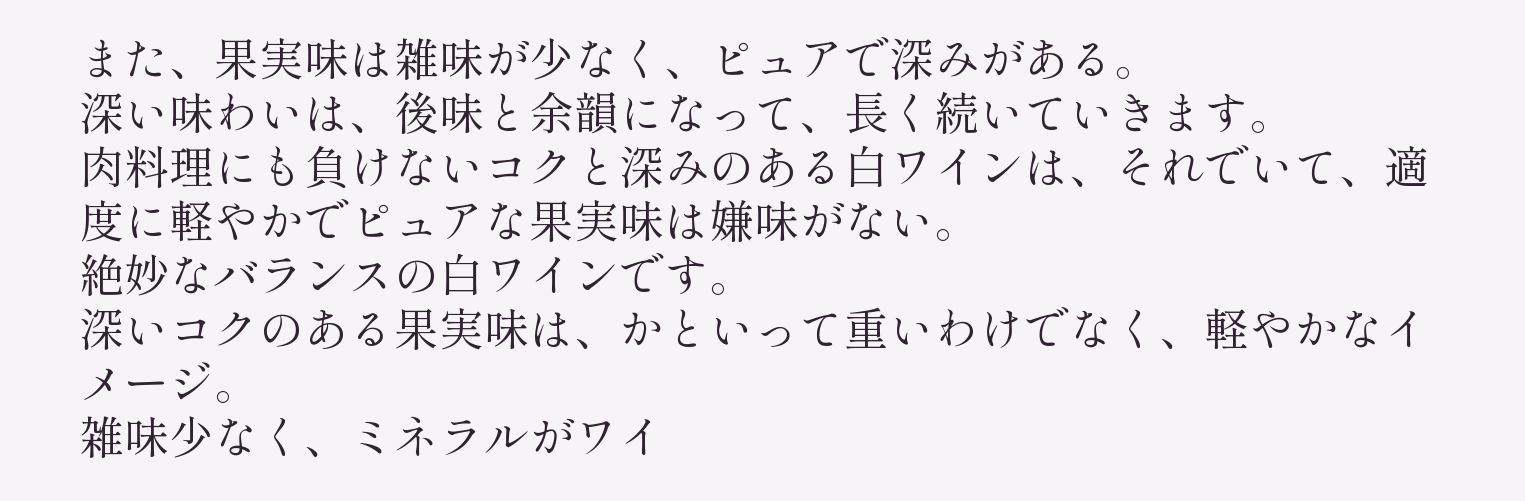また、果実味は雑味が少なく、ピュアで深みがある。
深い味わいは、後味と余韻になって、長く続いていきます。
肉料理にも負けないコクと深みのある白ワインは、それでいて、適度に軽やかでピュアな果実味は嫌味がない。
絶妙なバランスの白ワインです。
深いコクのある果実味は、かといって重いわけでなく、軽やかなイメージ。
雑味少なく、ミネラルがワイ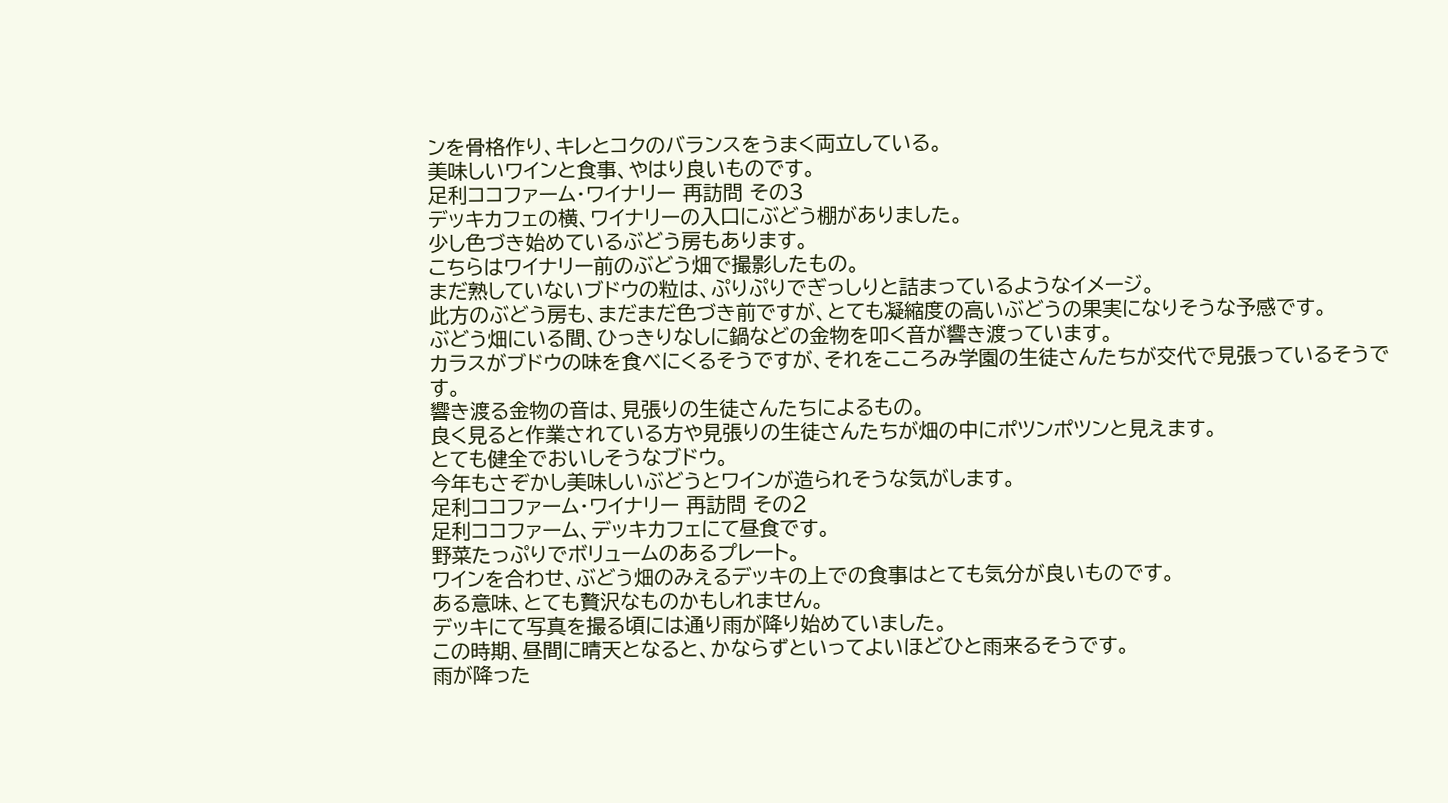ンを骨格作り、キレとコクのバランスをうまく両立している。
美味しいワインと食事、やはり良いものです。
足利ココファーム・ワイナリー 再訪問 その3
デッキカフェの横、ワイナリーの入口にぶどう棚がありました。
少し色づき始めているぶどう房もあります。
こちらはワイナリー前のぶどう畑で撮影したもの。
まだ熟していないブドウの粒は、ぷりぷりでぎっしりと詰まっているようなイメージ。
此方のぶどう房も、まだまだ色づき前ですが、とても凝縮度の高いぶどうの果実になりそうな予感です。
ぶどう畑にいる間、ひっきりなしに鍋などの金物を叩く音が響き渡っています。
カラスがブドウの味を食べにくるそうですが、それをこころみ学園の生徒さんたちが交代で見張っているそうです。
響き渡る金物の音は、見張りの生徒さんたちによるもの。
良く見ると作業されている方や見張りの生徒さんたちが畑の中にポツンポツンと見えます。
とても健全でおいしそうなブドウ。
今年もさぞかし美味しいぶどうとワインが造られそうな気がします。
足利ココファーム・ワイナリー 再訪問 その2
足利ココファーム、デッキカフェにて昼食です。
野菜たっぷりでボリュームのあるプレート。
ワインを合わせ、ぶどう畑のみえるデッキの上での食事はとても気分が良いものです。
ある意味、とても贅沢なものかもしれません。
デッキにて写真を撮る頃には通り雨が降り始めていました。
この時期、昼間に晴天となると、かならずといってよいほどひと雨来るそうです。
雨が降った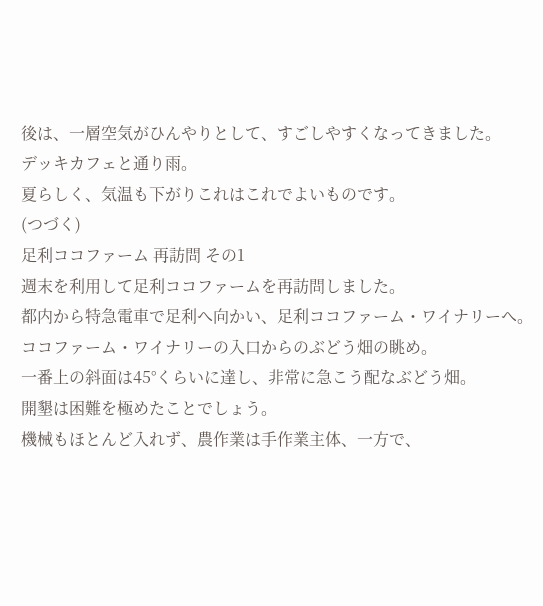後は、一層空気がひんやりとして、すごしやすくなってきました。
デッキカフェと通り雨。
夏らしく、気温も下がりこれはこれでよいものです。
(つづく)
足利ココファーム 再訪問 その1
週末を利用して足利ココファームを再訪問しました。
都内から特急電車で足利へ向かい、足利ココファーム・ワイナリーへ。
ココファーム・ワイナリーの入口からのぶどう畑の眺め。
一番上の斜面は45°くらいに達し、非常に急こう配なぶどう畑。
開墾は困難を極めたことでしょう。
機械もほとんど入れず、農作業は手作業主体、一方で、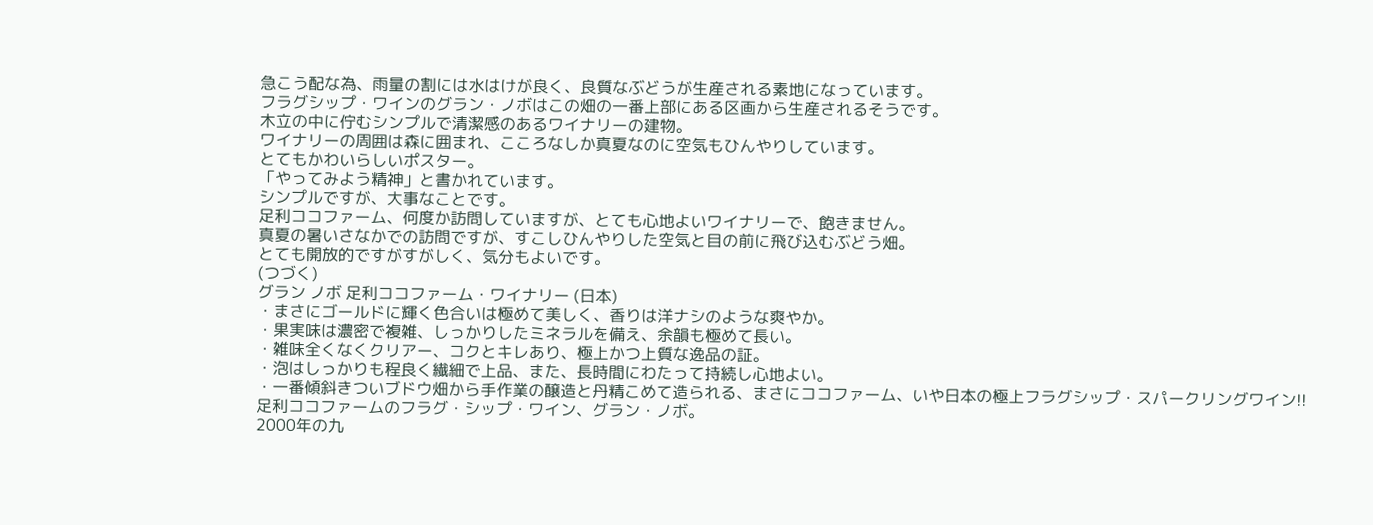急こう配な為、雨量の割には水はけが良く、良質なぶどうが生産される素地になっています。
フラグシップ・ワインのグラン・ノボはこの畑の一番上部にある区画から生産されるそうです。
木立の中に佇むシンプルで清潔感のあるワイナリーの建物。
ワイナリーの周囲は森に囲まれ、こころなしか真夏なのに空気もひんやりしています。
とてもかわいらしいポスター。
「やってみよう精神」と書かれています。
シンプルですが、大事なことです。
足利ココファーム、何度か訪問していますが、とても心地よいワイナリーで、飽きません。
真夏の暑いさなかでの訪問ですが、すこしひんやりした空気と目の前に飛び込むぶどう畑。
とても開放的ですがすがしく、気分もよいです。
(つづく)
グラン ノボ 足利ココファーム・ワイナリー (日本)
・まさにゴールドに輝く色合いは極めて美しく、香りは洋ナシのような爽やか。
・果実味は濃密で複雑、しっかりしたミネラルを備え、余韻も極めて長い。
・雑味全くなくクリアー、コクとキレあり、極上かつ上質な逸品の証。
・泡はしっかりも程良く繊細で上品、また、長時間にわたって持続し心地よい。
・一番傾斜きついブドウ畑から手作業の醸造と丹精こめて造られる、まさにココファーム、いや日本の極上フラグシップ・スパークリングワイン!!
足利ココファームのフラグ・シップ・ワイン、グラン・ノボ。
2000年の九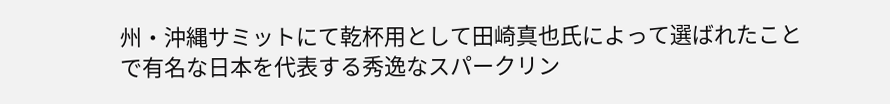州・沖縄サミットにて乾杯用として田崎真也氏によって選ばれたことで有名な日本を代表する秀逸なスパークリン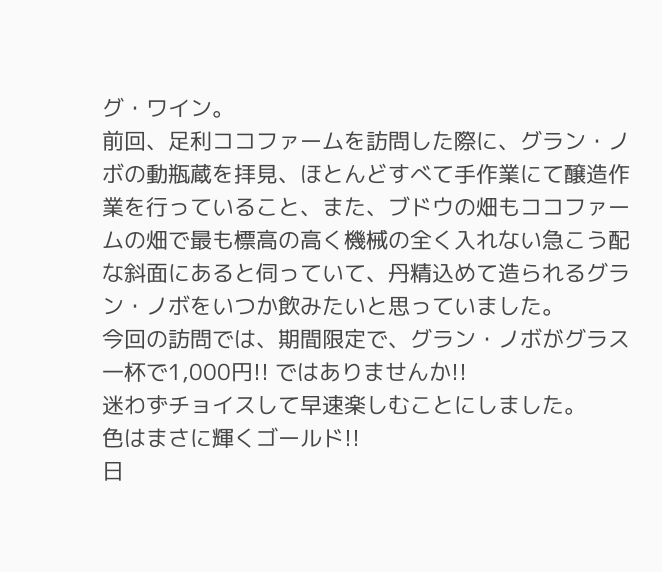グ・ワイン。
前回、足利ココファームを訪問した際に、グラン・ノボの動瓶蔵を拝見、ほとんどすべて手作業にて醸造作業を行っていること、また、ブドウの畑もココファームの畑で最も標高の高く機械の全く入れない急こう配な斜面にあると伺っていて、丹精込めて造られるグラン・ノボをいつか飲みたいと思っていました。
今回の訪問では、期間限定で、グラン・ノボがグラス一杯で1,000円!! ではありませんか!!
迷わずチョイスして早速楽しむことにしました。
色はまさに輝くゴールド!!
日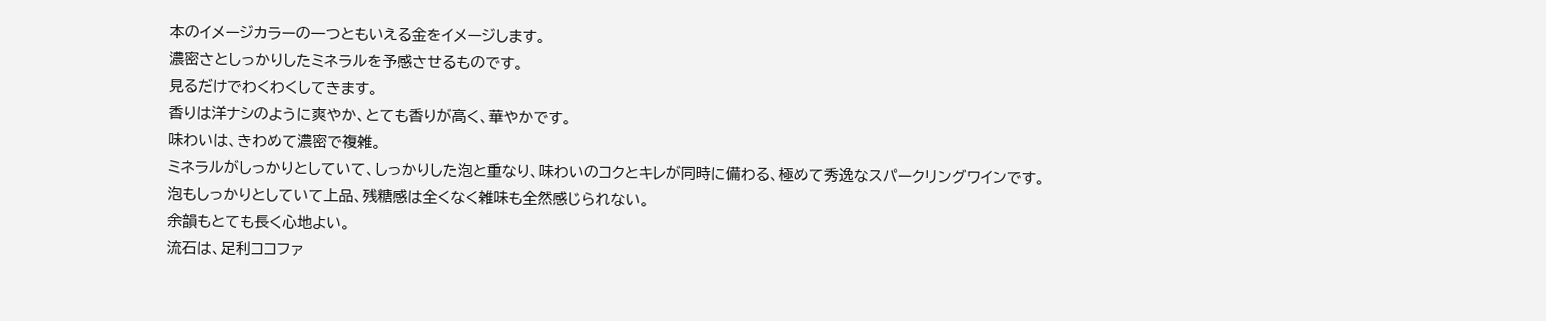本のイメージカラーの一つともいえる金をイメージします。
濃密さとしっかりしたミネラルを予感させるものです。
見るだけでわくわくしてきます。
香りは洋ナシのように爽やか、とても香りが高く、華やかです。
味わいは、きわめて濃密で複雑。
ミネラルがしっかりとしていて、しっかりした泡と重なり、味わいのコクとキレが同時に備わる、極めて秀逸なスパークリングワインです。
泡もしっかりとしていて上品、残糖感は全くなく雑味も全然感じられない。
余韻もとても長く心地よい。
流石は、足利ココファ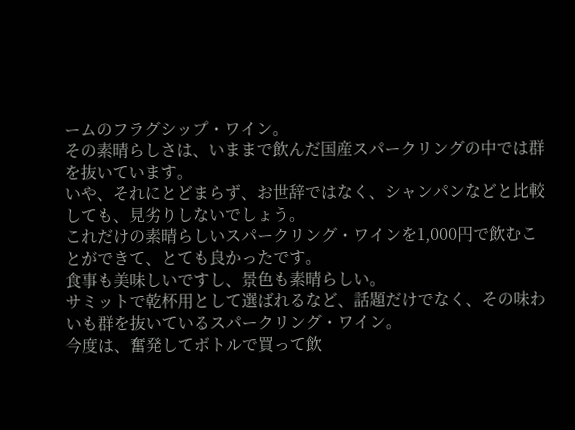ームのフラグシップ・ワイン。
その素晴らしさは、いままで飲んだ国産スパークリングの中では群を抜いています。
いや、それにとどまらず、お世辞ではなく、シャンパンなどと比較しても、見劣りしないでしょう。
これだけの素晴らしいスパークリング・ワインを1,000円で飲むことができて、とても良かったです。
食事も美味しいですし、景色も素晴らしい。
サミットで乾杯用として選ばれるなど、話題だけでなく、その味わいも群を抜いているスパークリング・ワイン。
今度は、奮発してボトルで買って飲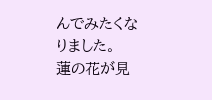んでみたくなりました。
蓮の花が見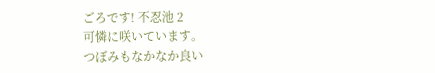ごろです! 不忍池 2
可憐に咲いています。
つぼみもなかなか良い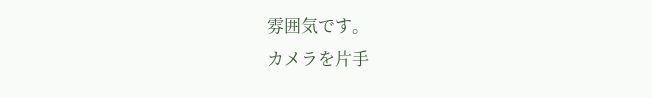雰囲気です。
カメラを片手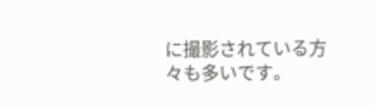に撮影されている方々も多いです。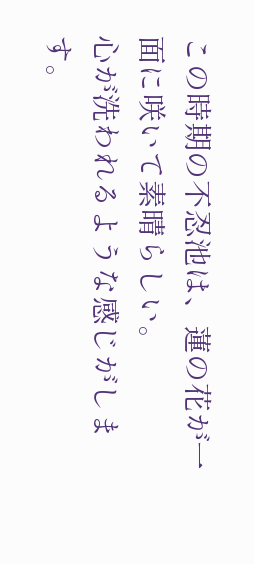この時期の不忍池は、蓮の花が一面に咲いて素晴らしい。
心が洗われるような感じがします。